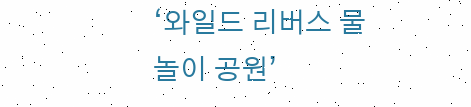‘와일드 리버스 물놀이 공원’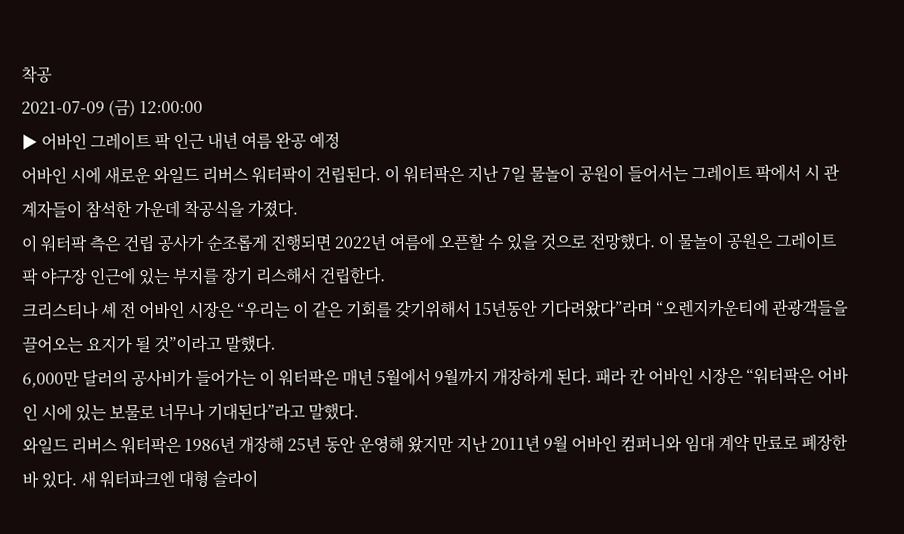착공
2021-07-09 (금) 12:00:00
▶ 어바인 그레이트 팍 인근 내년 여름 완공 예정
어바인 시에 새로운 와일드 리버스 워터팍이 건립된다. 이 워터팍은 지난 7일 물놀이 공원이 들어서는 그레이트 팍에서 시 관계자들이 참석한 가운데 착공식을 가졌다.
이 워터팍 측은 건립 공사가 순조롭게 진행되면 2022년 여름에 오픈할 수 있을 것으로 전망했다. 이 물놀이 공원은 그레이트 팍 야구장 인근에 있는 부지를 장기 리스해서 건립한다.
크리스티나 셰 전 어바인 시장은 “우리는 이 같은 기회를 갖기위해서 15년동안 기다려왔다”라며 “오렌지카운티에 관광객들을 끌어오는 요지가 될 것”이라고 말했다.
6,000만 달러의 공사비가 들어가는 이 워터팍은 매년 5월에서 9월까지 개장하게 된다. 패라 칸 어바인 시장은 “워터팍은 어바인 시에 있는 보물로 너무나 기대된다”라고 말했다.
와일드 리버스 워터팍은 1986년 개장해 25년 동안 운영해 왔지만 지난 2011년 9월 어바인 컴퍼니와 임대 계약 만료로 폐장한 바 있다. 새 워터파크엔 대형 슬라이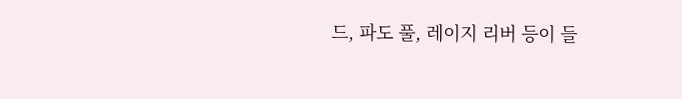드, 파도 풀, 레이지 리버 등이 들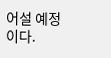어설 예정이다.